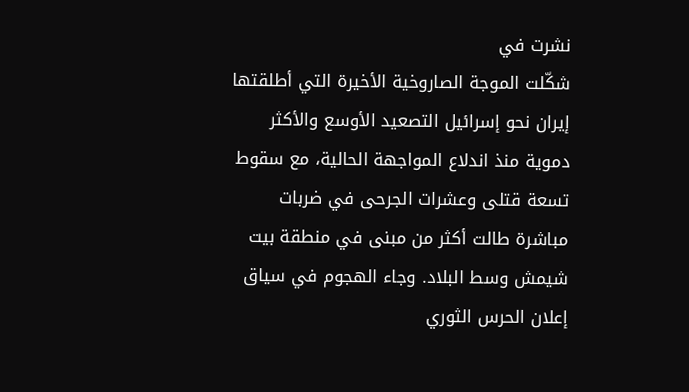نشرت في
شكّلت الموجة الصاروخية الأخيرة التي أطلقتها إيران نحو إسرائيل التصعيد الأوسع والأكثر دموية منذ اندلاع المواجهة الحالية، مع سقوط تسعة قتلى وعشرات الجرحى في ضربات مباشرة طالت أكثر من مبنى في منطقة بيت شيمش وسط البلاد. وجاء الهجوم في سياق إعلان الحرس الثوري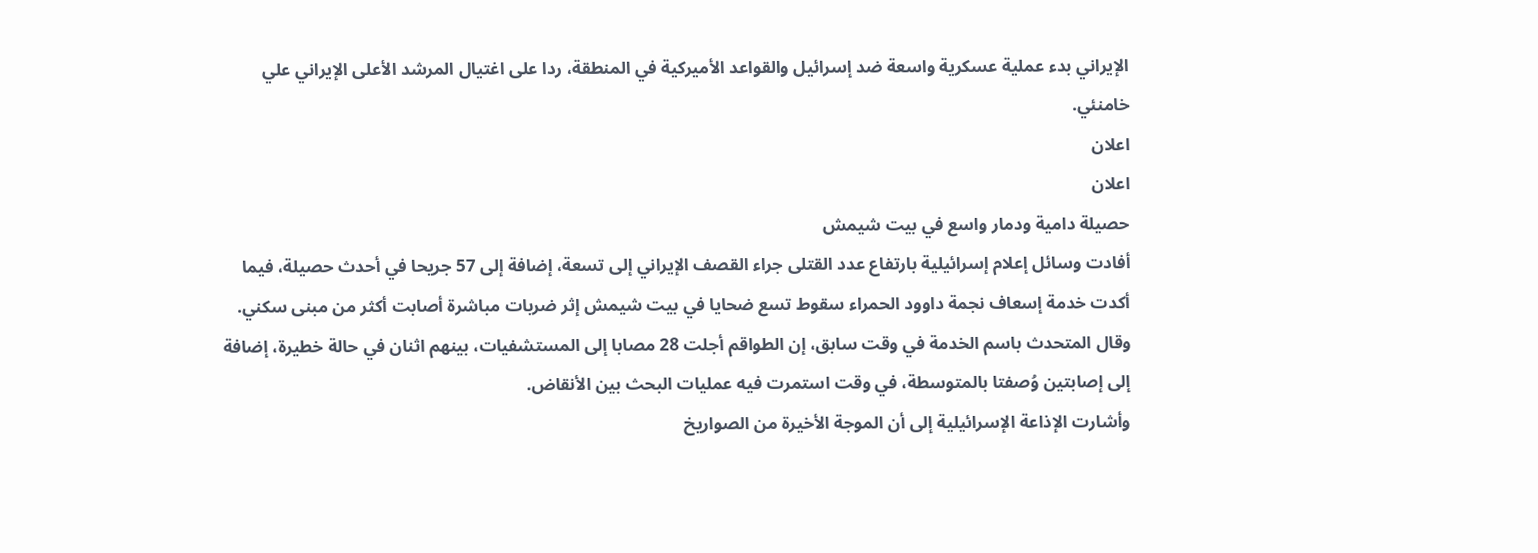الإيراني بدء عملية عسكرية واسعة ضد إسرائيل والقواعد الأميركية في المنطقة، ردا على اغتيال المرشد الأعلى الإيراني علي خامنئي.
اعلان
اعلان
حصيلة دامية ودمار واسع في بيت شيمش
أفادت وسائل إعلام إسرائيلية بارتفاع عدد القتلى جراء القصف الإيراني إلى تسعة، إضافة إلى 57 جريحا في أحدث حصيلة، فيما أكدت خدمة إسعاف نجمة داوود الحمراء سقوط تسع ضحايا في بيت شيمش إثر ضربات مباشرة أصابت أكثر من مبنى سكني.
وقال المتحدث باسم الخدمة في وقت سابق، إن الطواقم أجلت 28 مصابا إلى المستشفيات، بينهم اثنان في حالة خطيرة، إضافة إلى إصابتين وُصفتا بالمتوسطة، في وقت استمرت فيه عمليات البحث بين الأنقاض.
وأشارت الإذاعة الإسرائيلية إلى أن الموجة الأخيرة من الصواريخ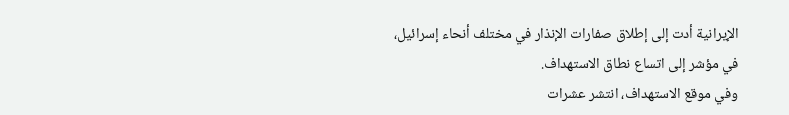الإيرانية أدت إلى إطلاق صفارات الإنذار في مختلف أنحاء إسرائيل، في مؤشر إلى اتساع نطاق الاستهداف.
وفي موقع الاستهداف، انتشر عشرات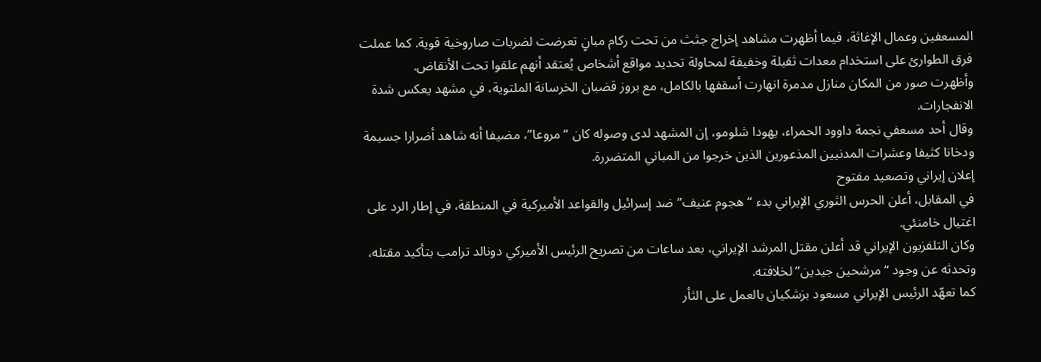المسعفين وعمال الإغاثة، فيما أظهرت مشاهد إخراج جثث من تحت ركام مبانٍ تعرضت لضربات صاروخية قوية. كما عملت فرق الطوارئ على استخدام معدات ثقيلة وخفيفة لمحاولة تحديد مواقع أشخاص يُعتقد أنهم علقوا تحت الأنقاض.
وأظهرت صور من المكان منازل مدمرة انهارت أسقفها بالكامل، مع بروز قضبان الخرسانة الملتوية، في مشهد يعكس شدة الانفجارات.
وقال أحد مسعفي نجمة داوود الحمراء، يهودا شلومو، إن المشهد لدى وصوله كان “مروعا”، مضيفا أنه شاهد أضرارا جسيمة ودخانا كثيفا وعشرات المدنيين المذعورين الذين خرجوا من المباني المتضررة.
إعلان إيراني وتصعيد مفتوح
في المقابل، أعلن الحرس الثوري الإيراني بدء “هجوم عنيف” ضد إسرائيل والقواعد الأميركية في المنطقة، في إطار الرد على اغتيال خامنئي.
وكان التلفزيون الإيراني قد أعلن مقتل المرشد الإيراني، بعد ساعات من تصريح الرئيس الأميركي دونالد ترامب بتأكيد مقتله، وتحدثه عن وجود “مرشحين جيدين” لخلافته.
كما تعهّد الرئيس الإيراني مسعود بزشكيان بالعمل على الثأر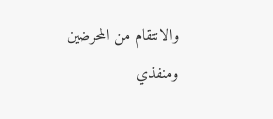والانتقام من المحرضين ومنفذي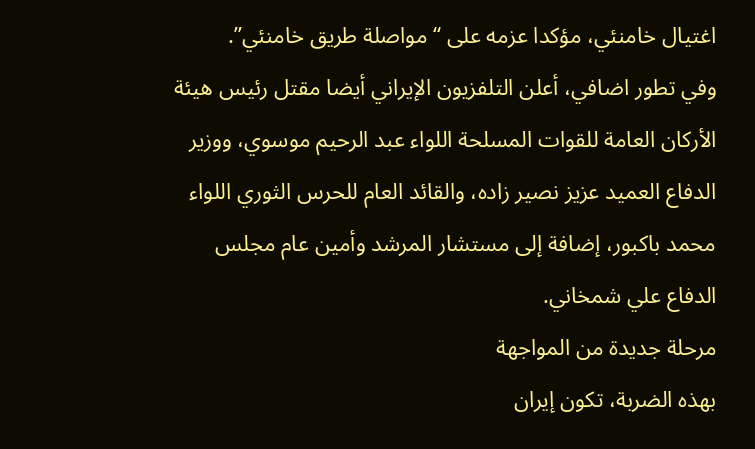اغتيال خامنئي، مؤكدا عزمه على “مواصلة طريق خامنئي”.
وفي تطور اضافي، أعلن التلفزيون الإيراني أيضا مقتل رئيس هيئة الأركان العامة للقوات المسلحة اللواء عبد الرحيم موسوي، ووزير الدفاع العميد عزيز نصير زاده، والقائد العام للحرس الثوري اللواء محمد باكبور، إضافة إلى مستشار المرشد وأمين عام مجلس الدفاع علي شمخاني.
مرحلة جديدة من المواجهة
بهذه الضربة، تكون إيران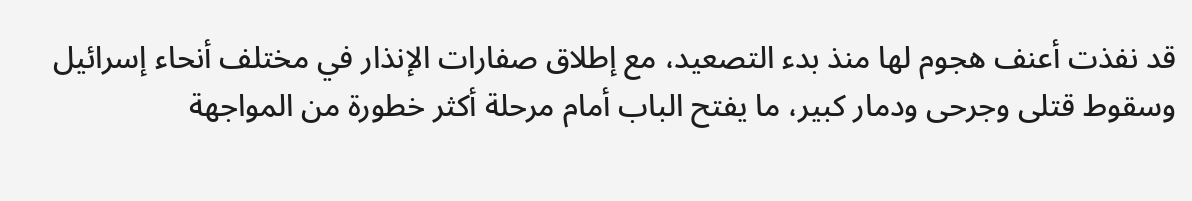قد نفذت أعنف هجوم لها منذ بدء التصعيد، مع إطلاق صفارات الإنذار في مختلف أنحاء إسرائيل وسقوط قتلى وجرحى ودمار كبير، ما يفتح الباب أمام مرحلة أكثر خطورة من المواجهة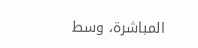المباشرة، وسط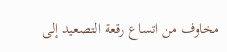مخاوف من اتساع رقعة التصعيد إلى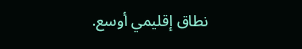نطاق إقليمي أوسع.